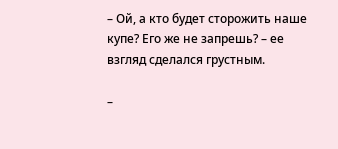– Ой, а кто будет сторожить наше купе? Его же не запрешь? – ее взгляд сделался грустным.

–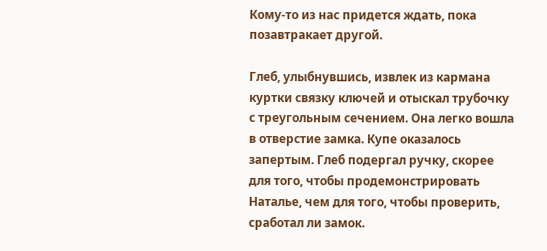Кому-то из нас придется ждать, пока позавтракает другой.

Глеб, улыбнувшись, извлек из кармана куртки связку ключей и отыскал трубочку с треугольным сечением. Она легко вошла в отверстие замка. Купе оказалось запертым. Глеб подергал ручку, скорее для того, чтобы продемонстрировать Наталье, чем для того, чтобы проверить, сработал ли замок.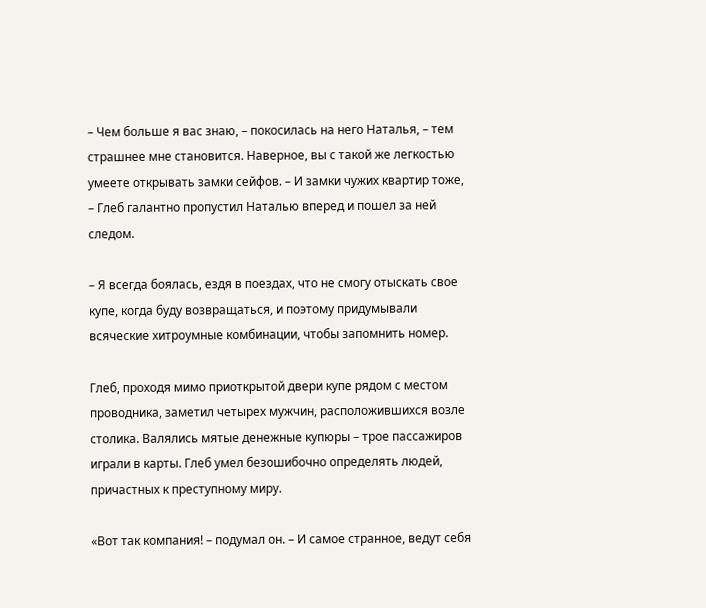– Чем больше я вас знаю, – покосилась на него Наталья, – тем страшнее мне становится. Наверное, вы с такой же легкостью умеете открывать замки сейфов. – И замки чужих квартир тоже, – Глеб галантно пропустил Наталью вперед и пошел за ней следом.

– Я всегда боялась, ездя в поездах, что не смогу отыскать свое купе, когда буду возвращаться, и поэтому придумывали всяческие хитроумные комбинации, чтобы запомнить номер.

Глеб, проходя мимо приоткрытой двери купе рядом с местом проводника, заметил четырех мужчин, расположившихся возле столика. Валялись мятые денежные купюры – трое пассажиров играли в карты. Глеб умел безошибочно определять людей, причастных к преступному миру.

«Вот так компания! – подумал он. – И самое странное, ведут себя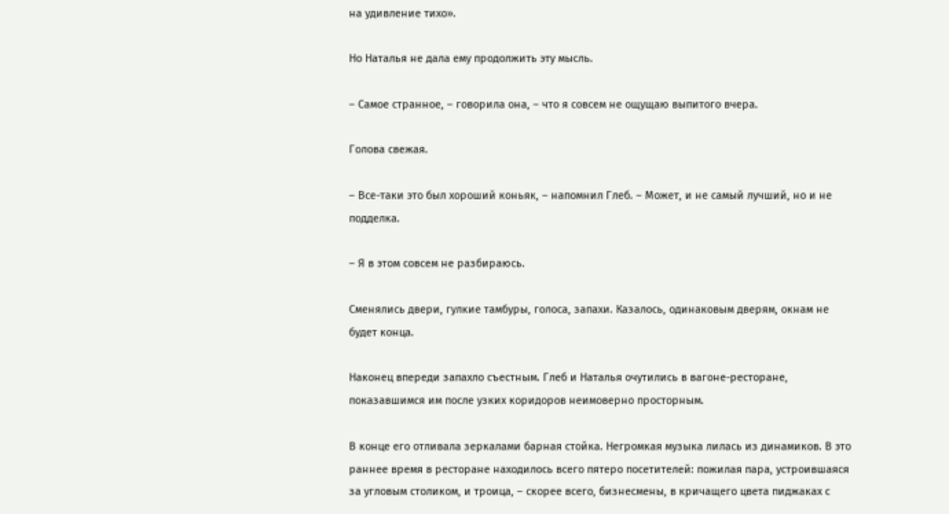на удивление тихо».

Но Наталья не дала ему продолжить эту мысль.

– Самое странное, – говорила она, – что я совсем не ощущаю выпитого вчера.

Голова свежая.

– Все-таки это был хороший коньяк, – напомнил Глеб. – Может, и не самый лучший, но и не подделка.

– Я в этом совсем не разбираюсь.

Сменялись двери, гулкие тамбуры, голоса, запахи. Казалось, одинаковым дверям, окнам не будет конца.

Наконец впереди запахло съестным. Глеб и Наталья очутились в вагоне-ресторане, показавшимся им после узких коридоров неимоверно просторным.

В конце его отливала зеркалами барная стойка. Негромкая музыка лилась из динамиков. В это раннее время в ресторане находилось всего пятеро посетителей: пожилая пара, устроившаяся за угловым столиком, и троица, – скорее всего, бизнесмены, в кричащего цвета пиджаках с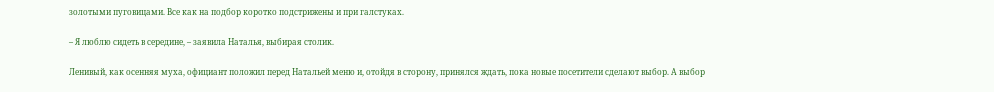золотыми пуговицами. Все как на подбор коротко подстрижены и при галстуках.

– Я люблю сидеть в середине, – заявила Наталья, выбирая столик.

Ленивый, как осенняя муха, официант положил перед Натальей меню и, отойдя в сторону, принялся ждать, пока новые посетители сделают выбор. А выбор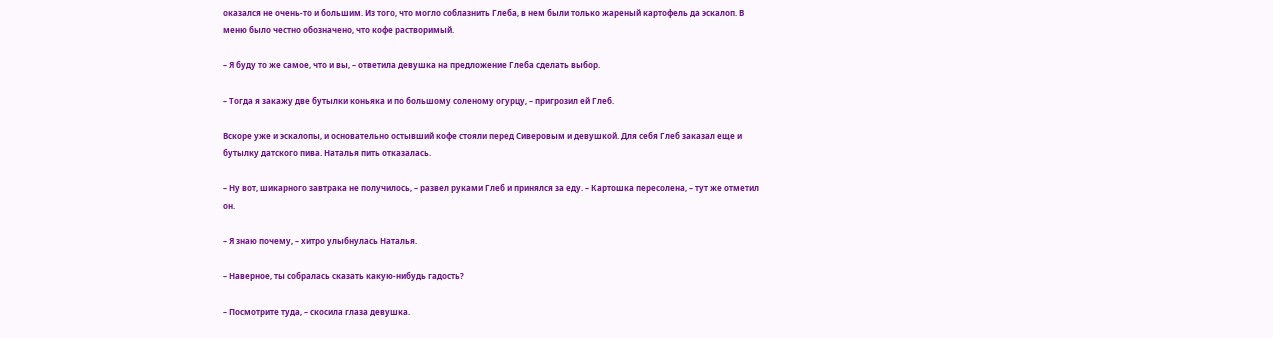оказался не очень-то и большим. Из того, что могло соблазнить Глеба, в нем были только жареный картофель да эскалоп. В меню было честно обозначено, что кофе растворимый.

– Я буду то же самое, что и вы, – ответила девушка на предложение Глеба сделать выбор.

– Тогда я закажу две бутылки коньяка и по большому соленому огурцу, – пригрозил ей Глеб.

Вскоре уже и эскалопы, и основательно остывший кофе стояли перед Сиверовым и девушкой. Для себя Глеб заказал еще и бутылку датского пива. Наталья пить отказалась.

– Ну вот, шикарного завтрака не получилось, – развел руками Глеб и принялся за еду. – Картошка пересолена, – тут же отметил он.

– Я знаю почему, – хитро улыбнулась Наталья.

– Наверное, ты собралась сказать какую-нибудь гадость?

– Посмотрите туда, – скосила глаза девушка.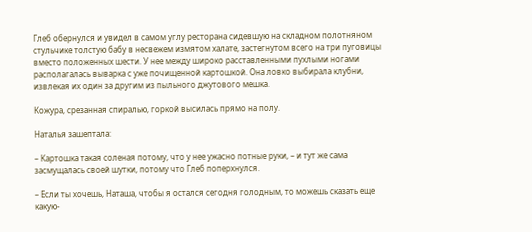Глеб обернулся и увидел в самом углу ресторана сидевшую на складном полотняном стульчике толстую бабу в несвежем измятом халате, застегнутом всего на три пуговицы вместо положенных шести. У нее между широко расставленными пухлыми ногами располагалась выварка с уже почищенной картошкой. Она ловко выбирала клубни, извлекая их один за другим из пыльного джутового мешка.

Кожура, срезанная спиралью, горкой высилась прямо на полу.

Наталья зашептала:

– Картошка такая соленая потому, что у нее ужасно потные руки, – и тут же сама засмущалась своей шутки, потому что Глеб поперхнулся.

– Если ты хочешь, Наташа, чтобы я остался сегодня голодным, то можешь сказать еще какую-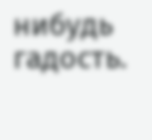нибудь гадость.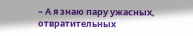– А я знаю пару ужасных, отвратительных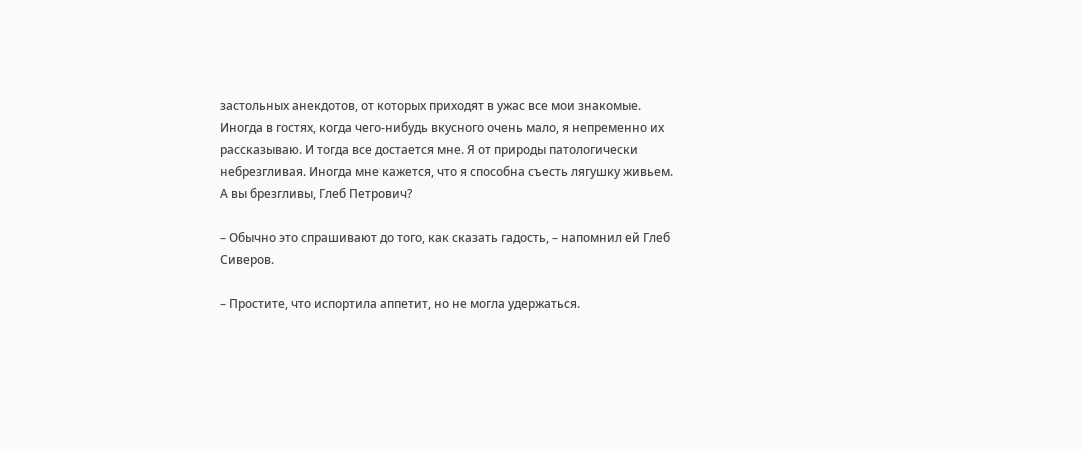застольных анекдотов, от которых приходят в ужас все мои знакомые. Иногда в гостях, когда чего-нибудь вкусного очень мало, я непременно их рассказываю. И тогда все достается мне. Я от природы патологически небрезгливая. Иногда мне кажется, что я способна съесть лягушку живьем. А вы брезгливы, Глеб Петрович?

– Обычно это спрашивают до того, как сказать гадость, – напомнил ей Глеб Сиверов.

– Простите, что испортила аппетит, но не могла удержаться.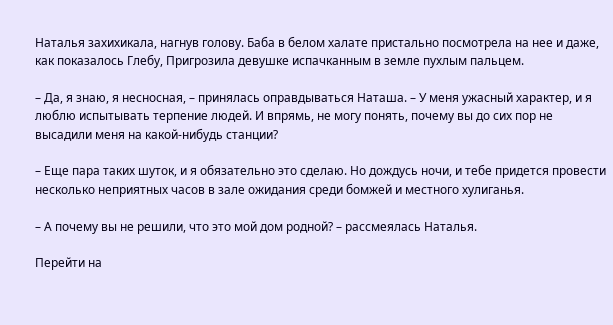Наталья захихикала, нагнув голову. Баба в белом халате пристально посмотрела на нее и даже, как показалось Глебу, Пригрозила девушке испачканным в земле пухлым пальцем.

– Да, я знаю, я несносная, – принялась оправдываться Наташа. – У меня ужасный характер, и я люблю испытывать терпение людей. И впрямь, не могу понять, почему вы до сих пор не высадили меня на какой-нибудь станции?

– Еще пара таких шуток, и я обязательно это сделаю. Но дождусь ночи, и тебе придется провести несколько неприятных часов в зале ожидания среди бомжей и местного хулиганья.

– А почему вы не решили, что это мой дом родной? – рассмеялась Наталья.

Перейти на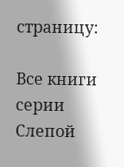страницу:

Все книги серии Слепой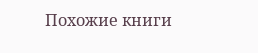Похожие книги